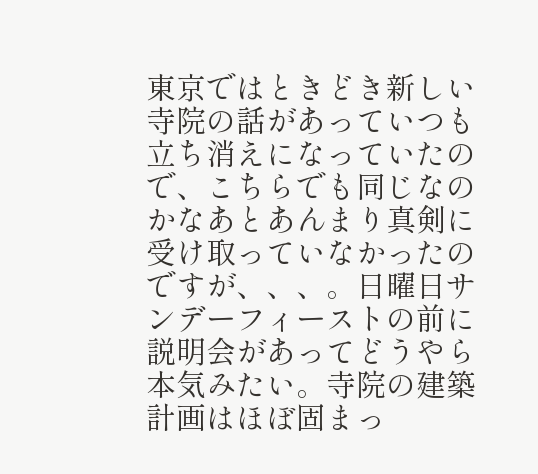東京ではときどき新しい寺院の話があっていつも立ち消えになっていたので、こちらでも同じなのかなあとあんまり真剣に受け取っていなかったのですが、、、。日曜日サンデーフィーストの前に説明会があってどうやら本気みたい。寺院の建築計画はほぼ固まっ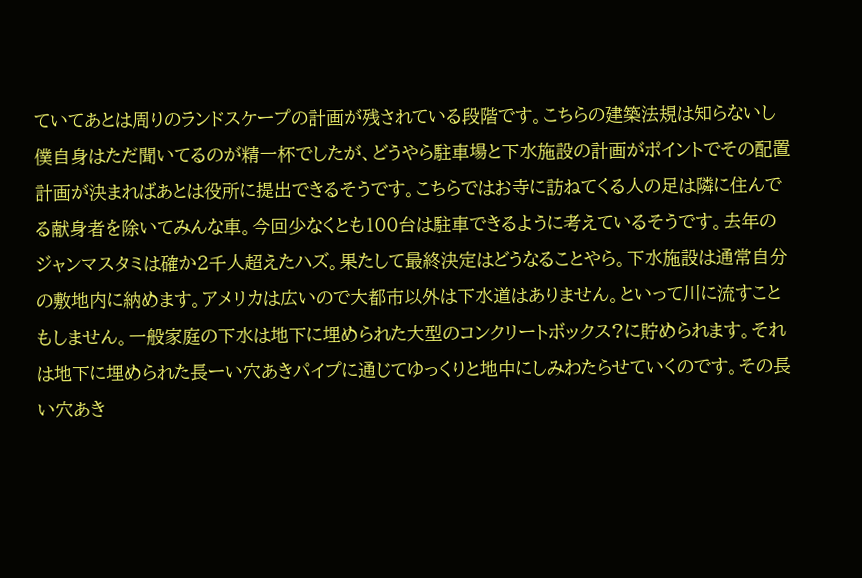ていてあとは周りのランドスケープの計画が残されている段階です。こちらの建築法規は知らないし僕自身はただ聞いてるのが精一杯でしたが、どうやら駐車場と下水施設の計画がポイントでその配置計画が決まればあとは役所に提出できるそうです。こちらではお寺に訪ねてくる人の足は隣に住んでる献身者を除いてみんな車。今回少なくとも100台は駐車できるように考えているそうです。去年のジャンマスタミは確か2千人超えたハズ。果たして最終決定はどうなることやら。下水施設は通常自分の敷地内に納めます。アメリカは広いので大都市以外は下水道はありません。といって川に流すこともしません。一般家庭の下水は地下に埋められた大型のコンクリートボックス?に貯められます。それは地下に埋められた長ーい穴あきパイプに通じてゆっくりと地中にしみわたらせていくのです。その長い穴あき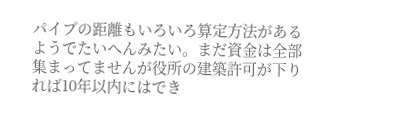パイプの距離もいろいろ算定方法があるようでたいへんみたい。まだ資金は全部集まってませんが役所の建築許可が下りれば10年以内にはでき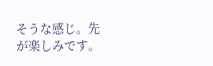そうな感じ。先が楽しみです。